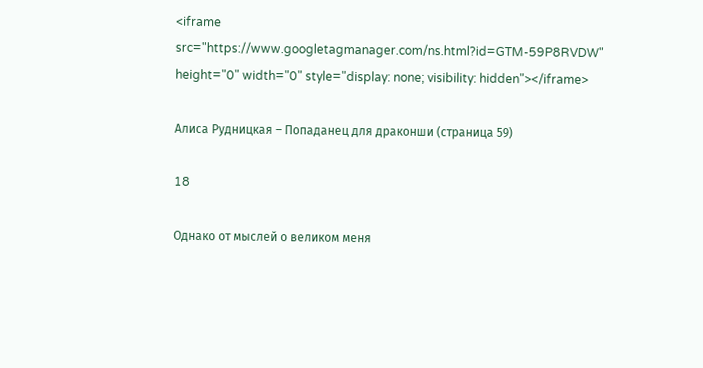<iframe src="https://www.googletagmanager.com/ns.html?id=GTM-59P8RVDW" height="0" width="0" style="display: none; visibility: hidden"></iframe>

Алиса Рудницкая – Попаданец для драконши (страница 59)

18

Однако от мыслей о великом меня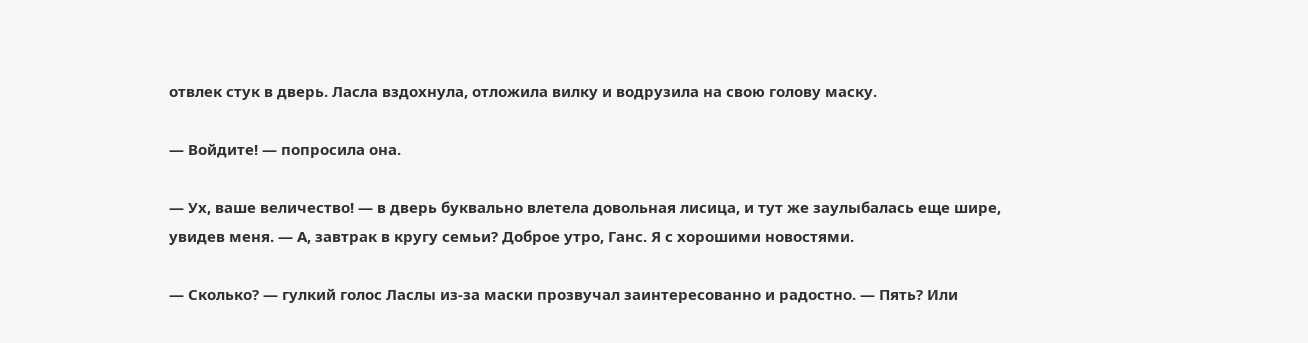отвлек стук в дверь. Ласла вздохнула, отложила вилку и водрузила на свою голову маску.

— Войдите! — попросила она.

— Ух, ваше величество! — в дверь буквально влетела довольная лисица, и тут же заулыбалась еще шире, увидев меня. — А, завтрак в кругу семьи? Доброе утро, Ганс. Я с хорошими новостями.

— Сколько? — гулкий голос Ласлы из-за маски прозвучал заинтересованно и радостно. — Пять? Или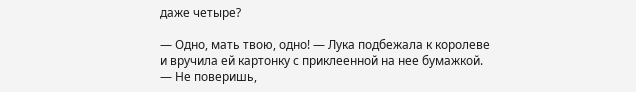даже четыре?

— Одно, мать твою, одно! — Лука подбежала к королеве и вручила ей картонку с приклеенной на нее бумажкой. — Не поверишь,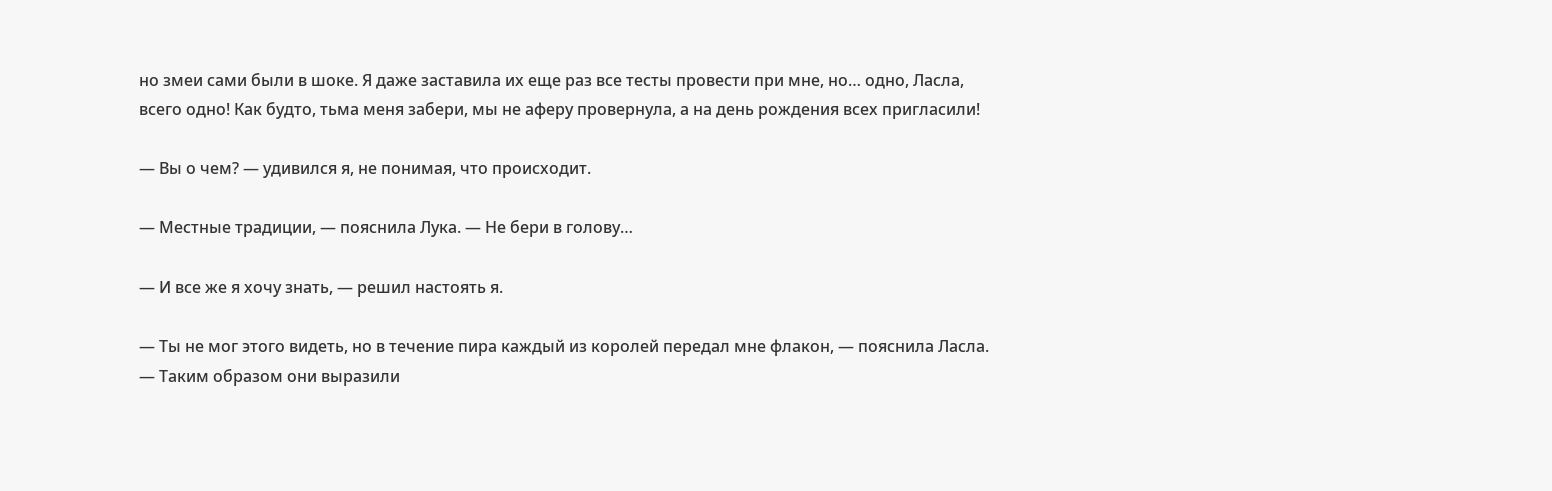но змеи сами были в шоке. Я даже заставила их еще раз все тесты провести при мне, но… одно, Ласла, всего одно! Как будто, тьма меня забери, мы не аферу провернула, а на день рождения всех пригласили!

— Вы о чем? — удивился я, не понимая, что происходит.

— Местные традиции, — пояснила Лука. — Не бери в голову…

— И все же я хочу знать, — решил настоять я.

— Ты не мог этого видеть, но в течение пира каждый из королей передал мне флакон, — пояснила Ласла. — Таким образом они выразили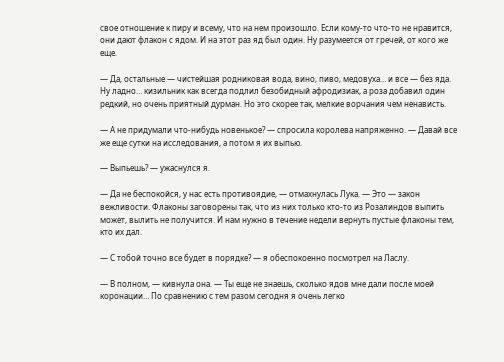свое отношение к пиру и всему, что на нем произошло. Если кому-то что-то не нравится, они дают флакон с ядом. И на этот раз яд был один. Ну разумеется от гречей, от кого же еще.

— Да, остальные — чистейшая родниковая вода, вино, пиво, медовуха… и все — без яда. Ну ладно… кизильник как всегда подлил безобидный афродизиак, а роза добавил один редкий, но очень приятный дурман. Но это скорее так, мелкие ворчания чем ненависть.

— А не придумали что-нибудь новенькое? — спросила королева напряженно. — Давай все же еще сутки на исследования, а потом я их выпью.

— Выпьешь? — ужаснулся я.

— Да не беспокойся, у нас есть противоядие, — отмахнулась Лука. — Это — закон вежливости. Флаконы заговорены так, что из них только кто-то из Розалиндов выпить может, вылить не получится. И нам нужно в течение недели вернуть пустые флаконы тем, кто их дал.

— С тобой точно все будет в порядке? — я обеспокоенно посмотрел на Ласлу.

— В полном, — кивнула она. — Ты еще не знаешь, сколько ядов мне дали после моей коронации… По сравнению с тем разом сегодня я очень легко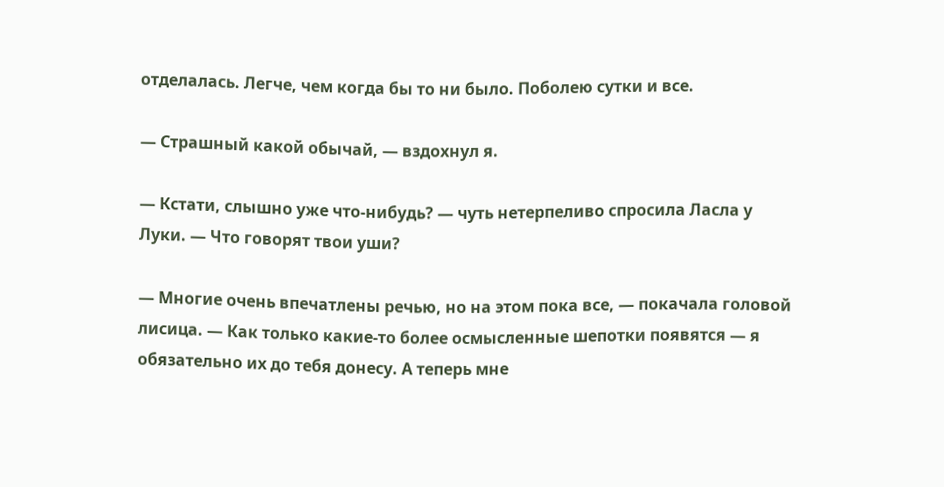отделалась. Легче, чем когда бы то ни было. Поболею сутки и все.

— Страшный какой обычай, — вздохнул я.

— Кстати, слышно уже что-нибудь? — чуть нетерпеливо спросила Ласла у Луки. — Что говорят твои уши?

— Многие очень впечатлены речью, но на этом пока все, — покачала головой лисица. — Как только какие-то более осмысленные шепотки появятся — я обязательно их до тебя донесу. А теперь мне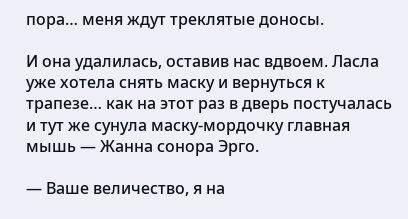пора… меня ждут треклятые доносы.

И она удалилась, оставив нас вдвоем. Ласла уже хотела снять маску и вернуться к трапезе… как на этот раз в дверь постучалась и тут же сунула маску-мордочку главная мышь — Жанна сонора Эрго.

— Ваше величество, я на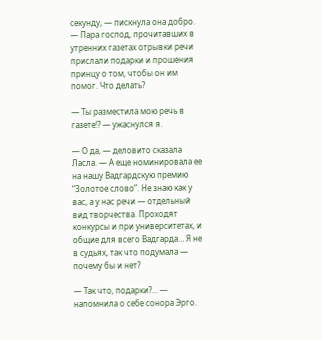секунду, — пискнула она добро. — Пара господ, прочитавших в утренних газетах отрывки речи прислали подарки и прошения принцу о том, чтобы он им помог. Что делать?

— Ты разместила мою речь в газете!? — ужаснулся я.

— О да, — деловито сказала Ласла. — А еще номинировала ее на нашу Вадгардскую премию “Золотое слово”. Не знаю как у вас, а у нас речи — отдельный вид творчества. Проходят конкурсы и при университетах, и общие для всего Вадгарда… Я не в судьях, так что подумала — почему бы и нет?

— Так что, подарки?… — напомнила о себе сонора Эрго.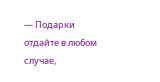— Подарки отдайте в любом случае,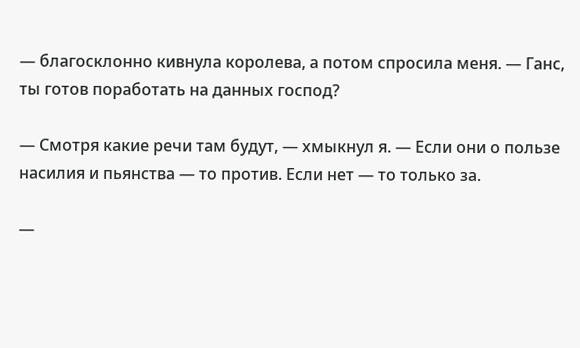— благосклонно кивнула королева, а потом спросила меня. — Ганс, ты готов поработать на данных господ?

— Смотря какие речи там будут, — хмыкнул я. — Если они о пользе насилия и пьянства — то против. Если нет — то только за.

—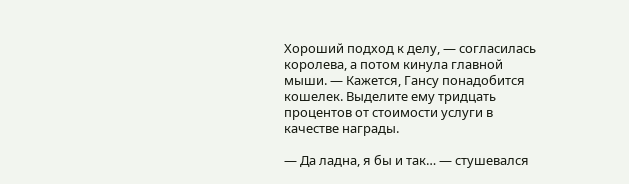Хороший подход к делу, — согласилась королева, а потом кинула главной мыши. — Кажется, Гансу понадобится кошелек. Выделите ему тридцать процентов от стоимости услуги в качестве награды.

— Да ладна, я бы и так… — стушевался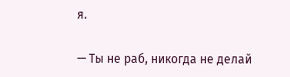я.

— Ты не раб, никогда не делай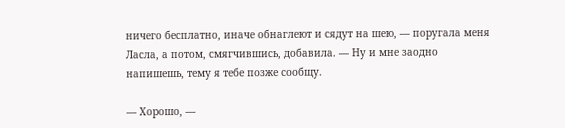ничего бесплатно, иначе обнаглеют и сядут на шею, — поругала меня Ласла, а потом, смягчившись, добавила. — Ну и мне заодно напишешь, тему я тебе позже сообщу.

— Хорошо, —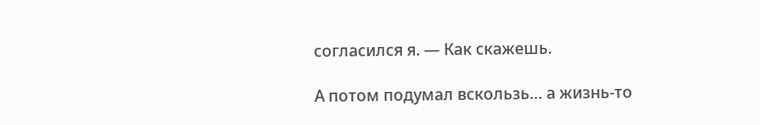согласился я. — Как скажешь.

А потом подумал вскользь… а жизнь-то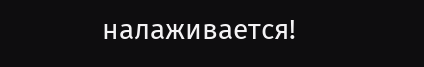налаживается!